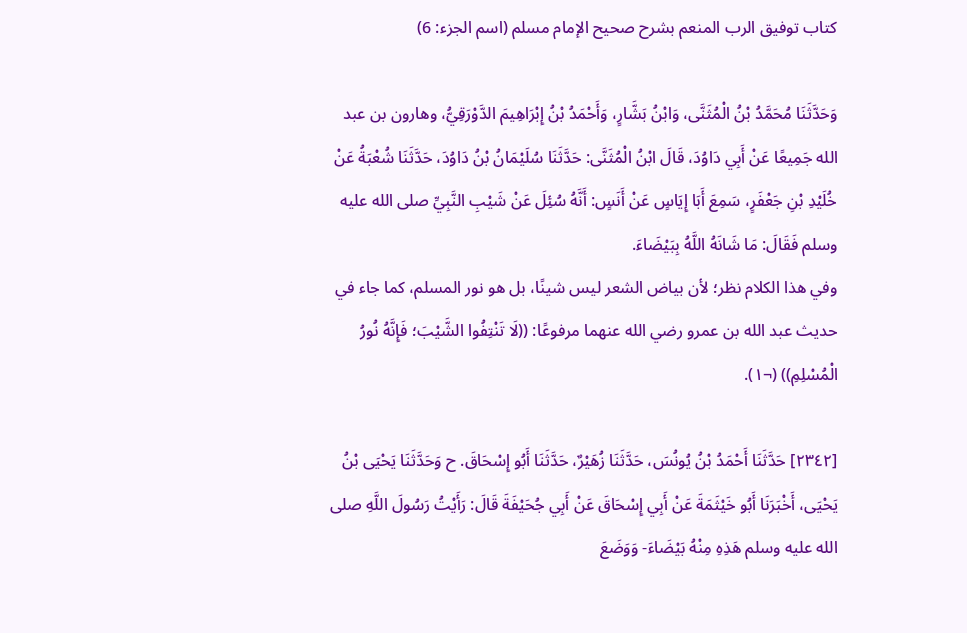كتاب توفيق الرب المنعم بشرح صحيح الإمام مسلم (اسم الجزء: 6)

وَحَدَّثَنَا مُحَمَّدُ بْنُ الْمُثَنَّى، وَابْنُ بَشَّارٍ، وَأَحْمَدُ بْنُ إِبْرَاهِيمَ الدَّوْرَقِيُّ، وهارون بن عبد الله جَمِيعًا عَنْ أَبِي دَاوُدَ، قَالَ ابْنُ الْمُثَنَّى: حَدَّثَنَا سُلَيْمَانُ بْنُ دَاوُدَ، حَدَّثَنَا شُعْبَةُ عَنْ خُلَيْدِ بْنِ جَعْفَرٍ، سَمِعَ أَبَا إِيَاسٍ عَنْ أَنَسٍ: أَنَّهُ سُئِلَ عَنْ شَيْبِ النَّبِيِّ صلى الله عليه وسلم فَقَالَ: مَا شَانَهُ اللَّهُ بِبَيْضَاءَ.
وفي هذا الكلام نظر؛ لأن بياض الشعر ليس شينًا، بل هو نور المسلم، كما جاء في حديث عبد الله بن عمرو رضي الله عنهما مرفوعًا: ((لَا تَنْتِفُوا الشَّيْبَ؛ فَإِنَّهُ نُورُ الْمُسْلِمِ)) (¬١).

[٢٣٤٢] حَدَّثَنَا أَحْمَدُ بْنُ يُونُسَ، حَدَّثَنَا زُهَيْرٌ، حَدَّثَنَا أَبُو إِسْحَاقَ. ح وَحَدَّثَنَا يَحْيَى بْنُ يَحْيَى، أَخْبَرَنَا أَبُو خَيْثَمَةَ عَنْ أَبِي إِسْحَاقَ عَنْ أَبِي جُحَيْفَةَ قَالَ: رَأَيْتُ رَسُولَ اللَّهِ صلى الله عليه وسلم هَذِهِ مِنْهُ بَيْضَاءَ- وَوَضَعَ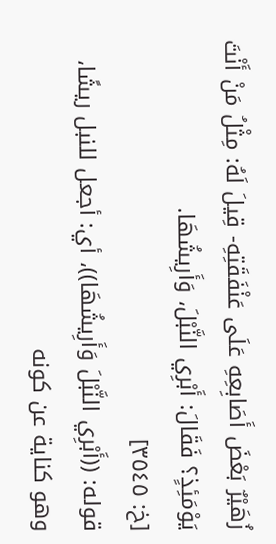زُهَيْرٌ بَعْضَ أَصَابِعِهِ عَلَى عَنْفَقَتِهِ- قِيلَ لَهُ: مِثْلُ مَنْ أَنْتَ يَوْمَئِذٍ؟ فَقَالَ: أَبْرِي النَّبْلَ، وَأَرِيشُهَا.
[خ: ٣٥٤٥]
قوله: ((أَبْرِي النَّبْلَ وَأَرِيشُهَا))، أي: أجعل للنبل ريشًا، وهو كناية عن كونه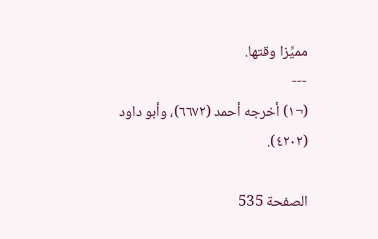مميِّزا وقتها.
---
(¬١) أخرجه أحمد (٦٦٧٢)، وأبو داود (٤٢٠٢).

الصفحة 535